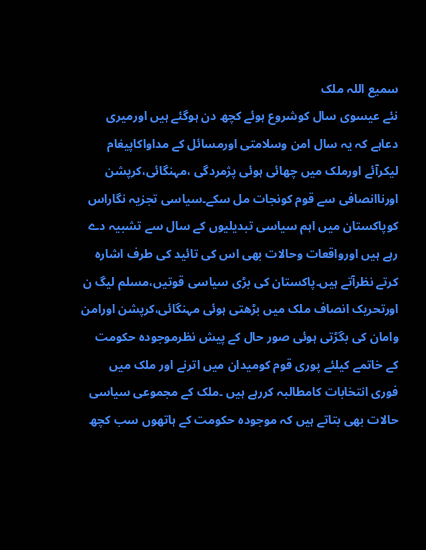سمیع اللہ ملک
نئے عیسوی سال کوشروع ہوئے کچھ دن ہوگئے ہیں اورمیری دعاہے کہ یہ سال امن وسلامتی اورمسائل کے مداواکاپیغام لیکرآئے اورملک میں چھائی ہوئی پژمردگی ،مہنگائی،کرپشن اورناانصافی سے قوم کونجات مل سکے۔سیاسی تجزیہ نگاراس کوپاکستان میں اہم سیاسی تبدیلیوں کے سال سے تشبیہ دے رہے ہیں اورواقعات وحالات بھی اس کی تائید کی طرف اشارہ کرتے نظرآتے ہیں۔پاکستان کی بڑی سیاسی قوتیں،مسلم لیگ ن اورتحریک انصاف ملک میں بڑھتی ہوئی مہنگائی،کرپشن اورامن وامان کی بگڑتی ہوئی صور حال کے پیش نظرموجودہ حکومت کے خاتمے کیلئے پوری قوم کومیدان میں اترنے اور ملک میں فوری انتخابات کامطالبہ کررہے ہیں ۔ملک کے مجموعی سیاسی حالات بھی بتاتے ہیں کہ موجودہ حکومت کے ہاتھوں سب کچھ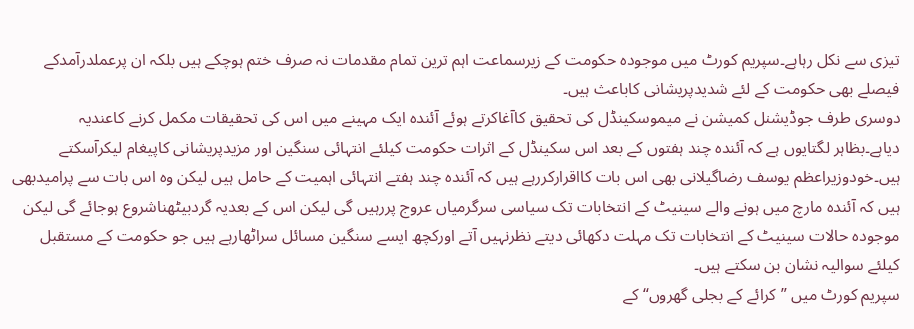تیزی سے نکل رہاہے۔سپریم کورٹ میں موجودہ حکومت کے زیرسماعت اہم ترین تمام مقدمات نہ صرف ختم ہوچکے ہیں بلکہ ان پرعملدرآمدکے فیصلے بھی حکومت کے لئے شدیدپریشانی کاباعث ہیں۔
دوسری طرف جوڈیشنل کمیشن نے میموسکینڈل کی تحقیق کاآغاکرتے ہوئے آئندہ ایک مہینے میں اس کی تحقیقات مکمل کرنے کاعندیہ دیاہے۔بظاہر لگتایوں ہے کہ آئندہ چند ہفتوں کے بعد اس سکینڈل کے اثرات حکومت کیلئے انتہائی سنگین اور مزیدپریشانی کاپیغام لیکرآسکتے ہیں۔خودوزیراعظم یوسف رضاگیلانی بھی اس بات کااقرارکررہے ہیں کہ آئندہ چند ہفتے انتہائی اہمیت کے حامل ہیں لیکن وہ اس بات سے پرامیدبھی ہیں کہ آئندہ مارچ میں ہونے والے سینیٹ کے انتخابات تک سیاسی سرگرمیاں عروج پررہیں گی لیکن اس کے بعدیہ گردبیٹھناشروع ہوجائے گی لیکن موجودہ حالات سینیٹ کے انتخابات تک مہلت دکھائی دیتے نظرنہیں آتے اورکچھ ایسے سنگین مسائل سراٹھارہے ہیں جو حکومت کے مستقبل کیلئے سوالیہ نشان بن سکتے ہیں۔
سپریم کورٹ میں ”کرائے کے بجلی گھروں“ کے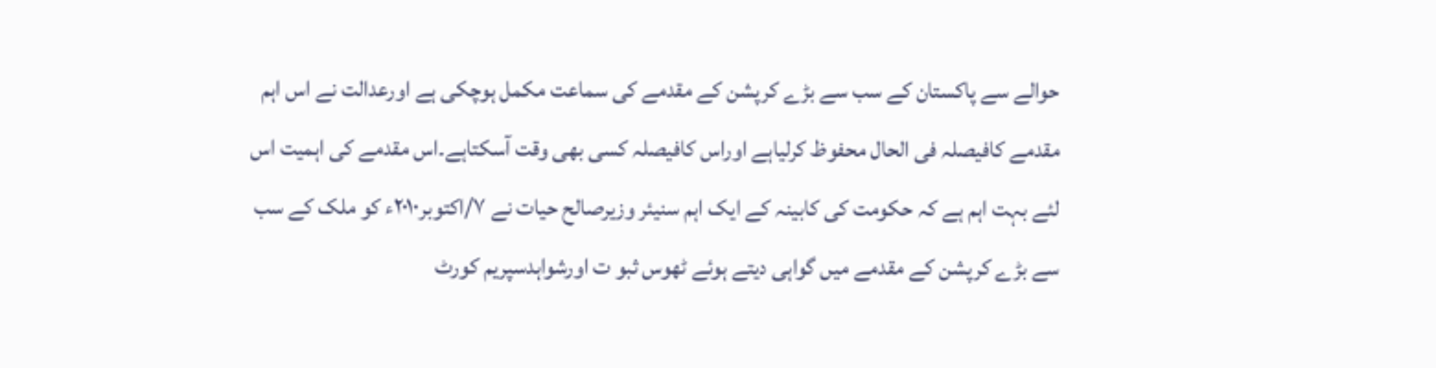حوالے سے پاکستان کے سب سے بڑے کرپشن کے مقدمے کی سماعت مکمل ہوچکی ہے اورعدالت نے اس اہم مقدمے کافیصلہ فی الحال محفوظ کرلیاہے اوراس کافیصلہ کسی بھی وقت آسکتاہے۔اس مقدمے کی اہمیت اس لئے بہت اہم ہے کہ حکومت کی کابینہ کے ایک اہم سنیئر وزیرصالح حیات نے ۷/اکتوبر۲۰۱۰ء کو ملک کے سب سے بڑے کرپشن کے مقدمے میں گواہی دیتے ہوئے ٹھوس ثبو ت اورشواہدسپریم کورٹ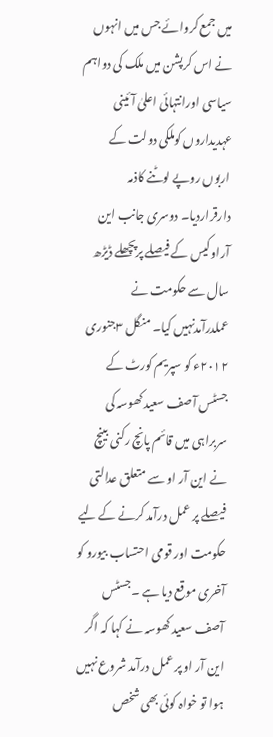میں جمع کروائے جس میں انہوں نے اس کرپشن میں ملک کی دواہم سیاسی اورانتہائی اعلیٰ آئینی عہدیداروں کوملکی دولت کے اربوں روپے لوٹنے کاذمہ دارقراردیا۔ دوسری جانب این آراوکیس کے فیصلے پرپچھلے ڈیڑھ سال سے حکومت نے عملدرآمدنہیں کیا۔ منگل ۳جنوری ۲۰۱۲ء کو سپریم کورٹ کے جسٹس آصف سعید کھوسہ کی سربراہی میں قائم پانچ رکنی بینچ نے این آر او سے متعلق عدالتی فیصلے پر عمل درآمد کرنے کے لیے حکومت اور قومی احتساب بیورو کو آخری موقع دیا ہے ۔جسٹس آصف سعید کھوسہ نے کہا کہ اگر این آر او پر عمل درآمد شروع نہیں ہوا تو خواہ کوئی بھی شخص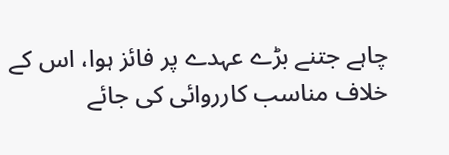چاہے جتنے بڑے عہدے پر فائز ہوا، اس کے خلاف مناسب کارروائی کی جائے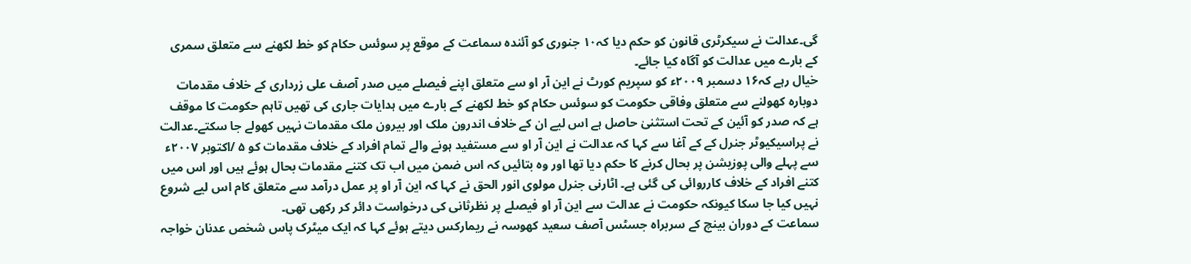گی۔عدالت نے سیکرٹری قانون کو حکم دیا کہ۱۰ جنوری کو آئندہ سماعت کے موقع پر سوئس حکام کو خط لکھنے سے متعلق سمری کے بارے میں عدالت کو آگاہ کیا جائے۔
خیال رہے کہ۱۶ دسمبر ۲۰۰۹ء کو سپریم کورٹ نے این آر او سے متعلق اپنے فیصلے میں صدر آصف علی زرداری کے خلاف مقدمات دوبارہ کھولنے سے متعلق وفاقی حکومت کو سوئس حکام کو خط لکھنے کے بارے میں ہدایات جاری کی تھیں تاہم حکومت کا موقف ہے کہ صدر کو آئین کے تحت استثنیٰ حاصل ہے اس لیے ان کے خلاف اندرون ملک اور بیرون ملک مقدمات نہیں کھولے جا سکتے۔عدالت نے پراسیکیوٹر جنرل کے کے آغا سے کہا کہ عدالت نے این آر او سے مستفید ہونے والے تمام افراد کے خلاف مقدمات کو ۵ /اکتوبر ۲۰۰۷ء سے پہلے والی پوزیشن پر بحال کرنے کا حکم دیا تھا اور وہ بتائیں کہ اس ضمن میں اب تک کتنے مقدمات بحال ہوئے ہیں اور اس میں کتنے افراد کے خلاف کارروائی کی گئی ہے۔ اٹارنی جنرل مولوی انور الحق نے کہا کہ این آر او پر عمل درآمد سے متعلق کام اس لیے شروع نہیں کیا جا سکا کیونکہ حکومت نے عدالت سے این آر او فیصلے پر نظرثانی کی درخواست دائر کر رکھی تھی۔
سماعت کے دوران بینچ کے سربراہ جسٹس آصف سعید کھوسہ نے ریمارکس دیتے ہوئے کہا کہ ایک میٹرک پاس شخص عدنان خواجہ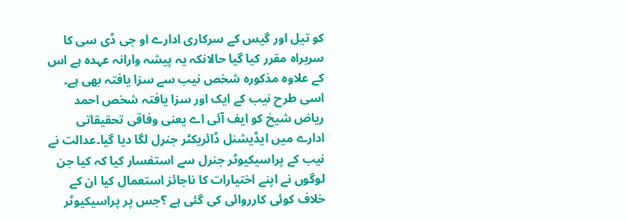کو تیل اور گیس کے سرکاری ادارے او جی ڈی سی کا سربراہ مقرر کیا گیا حالانکہ یہ پیشہ وارانہ عہدہ ہے اس کے علاوہ مذکورہ شخص نیب سے سزا یافتہ بھی ہے۔ اسی طرح نیب کے ایک اور سزا یافتہ شخص احمد ریاض شیخ کو ایف آئی اے یعنی وفاقی تحقیقاتی ادارے میں ایڈیشنل ڈائریکٹر جنرل لگا دیا گیا۔عدالت نے نیب کے پراسیکیوٹر جنرل سے استفسار کیا کہ کیا جن لوگوں نے اپنے اختیارات کا ناجائز استعمال کیا ان کے خلاف کوئی کارروائی کی گئی ہے ؟جس پر پراسیکیوٹر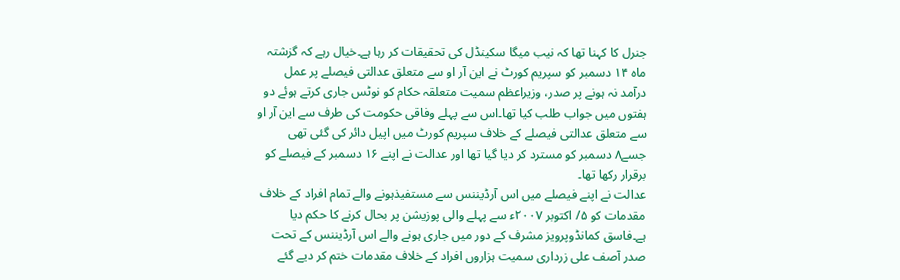جنرل کا کہنا تھا کہ نیب میگا سکینڈل کی تحقیقات کر رہا ہے۔خیال رہے کہ گزشتہ ماہ ۱۴ دسمبر کو سپریم کورٹ نے این آر او سے متعلق عدالتی فیصلے پر عمل درآمد نہ ہونے پر صدر، وزیراعظم سمیت متعلقہ حکام کو نوٹس جاری کرتے ہوئے دو ہفتوں میں جواب طلب کیا تھا۔اس سے پہلے وفاقی حکومت کی طرف سے این آر او سے متعلق عدالتی فیصلے کے خلاف سپریم کورٹ میں اپیل دائر کی گئی تھی جسے۸ دسمبر کو مسترد کر دیا گیا تھا اور عدالت نے اپنے ۱۶ دسمبر کے فیصلے کو برقرار رکھا تھا۔
عدالت نے اپنے فیصلے میں اس آرڈیننس سے مستفیذہونے والے تمام افراد کے خلاف مقدمات کو ۵/ اکتوبر ۲۰۰۷ء سے پہلے والی پوزیشن پر بحال کرنے کا حکم دیا ہے۔فاسق کمانڈوپرویز مشرف کے دور میں جاری ہونے والے اس آرڈیننس کے تحت صدر آصف علی زرداری سمیت ہزاروں افراد کے خلاف مقدمات ختم کر دیے گئے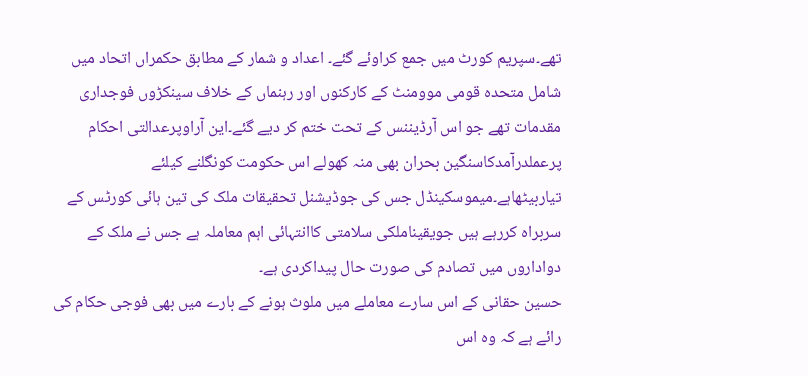تھے۔سپریم کورٹ میں جمع کراوئے گئے۔ اعداد و شمار کے مطابق حکمراں اتحاد میں شامل متحدہ قومی موومنٹ کے کارکنوں اور رہنماں کے خلاف سینکڑوں فوجداری مقدمات تھے جو اس آرڈیننس کے تحت ختم کر دیے گئے۔این آراوپرعدالتی احکام پرعملدرآمدکاسنگین بحران بھی منہ کھولے اس حکومت کونگلنے کیلئے تیاربیٹھاہے۔میموسکینڈل جس کی جوڈیشنل تحقیقات ملک کی تین ہائی کورٹس کے سربراہ کررہے ہیں جویقیناملکی سلامتی کاانتہائی اہم معاملہ ہے جس نے ملک کے دواداروں میں تصادم کی صورت حال پیداکردی ہے۔
حسین حقانی کے اس سارے معاملے میں ملوث ہونے کے بارے میں بھی فوجی حکام کی رائے ہے کہ وہ اس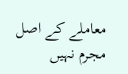معاملے کے اصل مجرم نہیں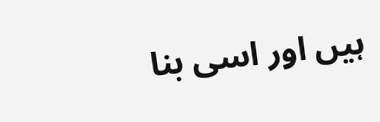ہیں اور اسی بنا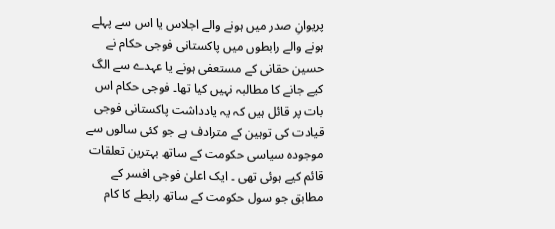پریوانِ صدر میں ہونے والے اجلاس یا اس سے پہلے ہونے والے رابطوں میں پاکستانی فوجی حکام نے حسین حقانی کے مستعفی ہونے یا عہدے سے الگ کیے جانے کا مطالبہ نہیں کیا تھا۔ فوجی حکام اس بات پر قائل ہیں کہ یہ یادداشت پاکستانی فوجی قیادت کی توہین کے مترادف ہے جو کئی سالوں سے موجودہ سیاسی حکومت کے ساتھ بہترین تعلقات قائم کیے ہوئی تھی ۔ ایک اعلیٰ فوجی افسر کے مطابق جو سول حکومت کے ساتھ رابطے کا کام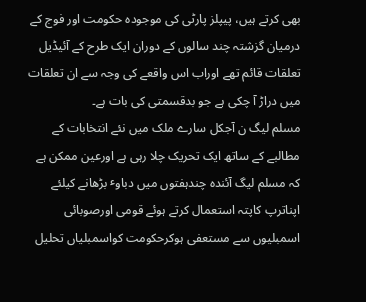بھی کرتے ہیں، پیپلز پارٹی کی موجودہ حکومت اور فوج کے درمیان گزشتہ چند سالوں کے دوران ایک طرح کے آئیڈیل تعلقات قائم تھے اوراب اس واقعے کی وجہ سے ان تعلقات میں دراڑ آ چکی ہے جو بدقسمتی کی بات ہے۔
مسلم لیگ ن آجکل سارے ملک میں نئے انتخابات کے مطالبے کے ساتھ ایک تحریک چلا رہی ہے اورعین ممکن ہے کہ مسلم لیگ آئندہ چندہفتوں میں دباوٴ بڑھانے کیلئے اپناترپ کاپتہ استعمال کرتے ہوئے قومی اورصوبائی اسمبلیوں سے مستعفی ہوکرحکومت کواسمبلیاں تحلیل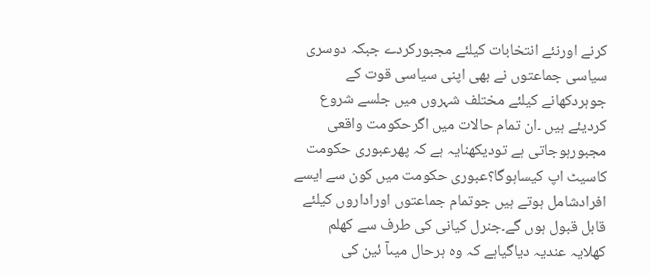کرنے اورنئے انتخابات کیلئے مجبورکردے جبکہ دوسری سیاسی جماعتوں نے بھی اپنی سیاسی قوت کے جوہردکھانے کیلئے مختلف شہروں میں جلسے شروع کردیئے ہیں ۔ان تمام حالات میں اگرحکومت واقعی مجبورہوجاتی ہے تودیکھنایہ ہے کہ پھرعبوری حکومت کاسیٹ اپ کیساہوگا؟عبوری حکومت میں کون سے ایسے افرادشامل ہوتے ہیں جوتمام جماعتوں اوراداروں کیلئے قابل قبول ہوں گے۔جنرل کیانی کی طرف سے کھلم کھلایہ عندیہ دیاگیاہے کہ وہ ہرحال میںآ ئین کی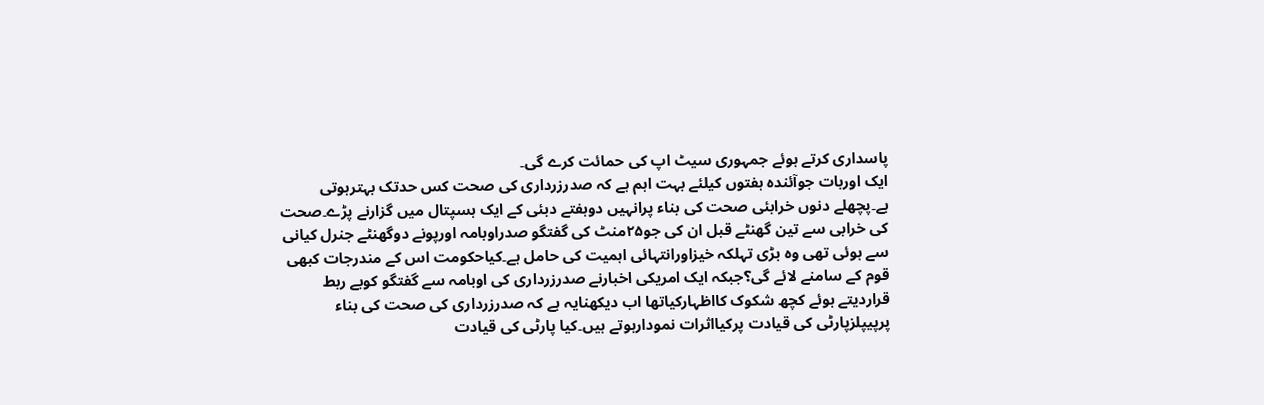پاسداری کرتے ہوئے جمہوری سیٹ اپ کی حمائت کرے گی۔
ایک اوربات جوآئندہ ہفتوں کیلئے بہت اہم ہے کہ صدرزرداری کی صحت کس حدتک بہترہوتی ہے۔پچھلے دنوں خرابئی صحت کی بناء پرانہیں دوہفتے دبئی کے ایک ہسپتال میں گزارنے پڑے۔صحت کی خرابی سے تین گھنٹے قبل ان کی جو۲۵منٹ کی گفتگو صدراوبامہ اورپونے دوگھنٹے جنرل کیانی سے ہوئی تھی وہ بڑی تہلکہ خیزاورانتہائی اہمیت کی حامل ہے۔کیاحکومت اس کے مندرجات کبھی قوم کے سامنے لائے گی؟جبکہ ایک امریکی اخبارنے صدرزرداری کی اوبامہ سے گفتگو کوبے ربط قراردیتے ہوئے کچھ شکوک کااظہارکیاتھا اب دیکھنایہ ہے کہ صدرزرداری کی صحت کی بناء پرپیپلزپارٹی کی قیادت پرکیااثرات نمودارہوتے ہیں۔کیا پارٹی کی قیادت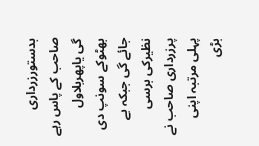بدستورزرداری صاحب کے پاس رہے گی یاپھربلاول بھٹوکے سونپ دی جائے گی جبکہ بے نظیرکی برسی پرزرداری صاحب نے پہلی مرتبہ اپنی بڑی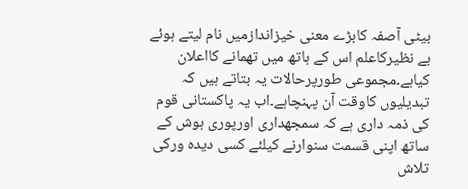بیٹی آصفہ کابڑے معنی خیزاندازمیں نام لیتے ہوئے بے نظیرکاعلم اس کے ہاتھ میں تھمانے کااعلان کیاہے۔مجموعی طورپرحالات یہ بتاتے ہیں کہ تبدیلیوں کاوقت آن پہنچاہے۔اب یہ پاکستانی قوم کی ذمہ داری ہے کہ سمجھداری اورپوری ہوش کے ساتھ اپنی قسمت سنوارنے کیلئے کسی دیدہ ورکی تلاش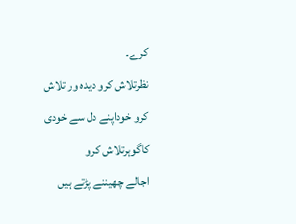کرے۔
نظرتلاش کرو دیدہ ور تلاش کرو خوداپنے دل سے خودی کاگوہرتلاش کرو
اجالے چھیننے پڑتے ہیں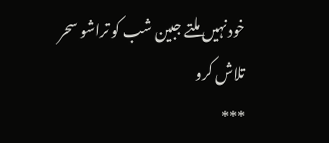خودنہیں ملتے جبین شب کو تراشو سحر تلاش کرو
***